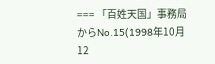=== 「百姓天国」事務局からNo.15(1998年10月12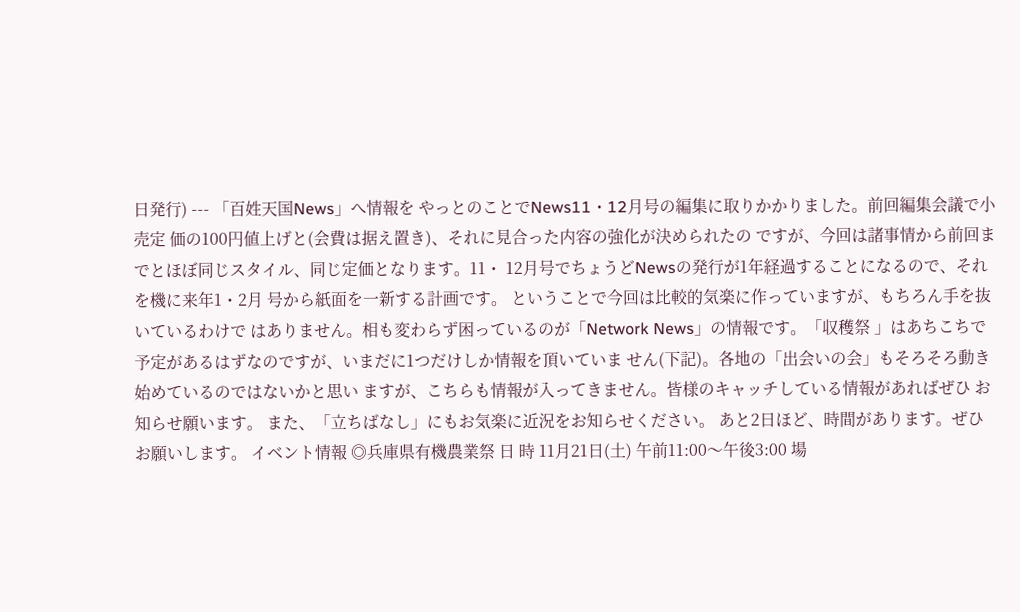日発行) --- 「百姓天国News」へ情報を やっとのことでNews11・12月号の編集に取りかかりました。前回編集会議で小売定 価の100円値上げと(会費は据え置き)、それに見合った内容の強化が決められたの ですが、今回は諸事情から前回までとほぼ同じスタイル、同じ定価となります。11・ 12月号でちょうどNewsの発行が1年経過することになるので、それを機に来年1・2月 号から紙面を一新する計画です。 ということで今回は比較的気楽に作っていますが、もちろん手を抜いているわけで はありません。相も変わらず困っているのが「Network News」の情報です。「収穫祭 」はあちこちで予定があるはずなのですが、いまだに1つだけしか情報を頂いていま せん(下記)。各地の「出会いの会」もそろそろ動き始めているのではないかと思い ますが、こちらも情報が入ってきません。皆様のキャッチしている情報があればぜひ お知らせ願います。 また、「立ちばなし」にもお気楽に近況をお知らせください。 あと2日ほど、時間があります。ぜひお願いします。 イベント情報 ◎兵庫県有機農業祭 日 時 11月21日(土) 午前11:00〜午後3:00 場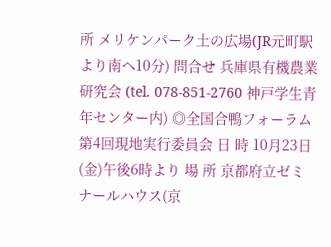所 メリケンパーク土の広場(JR元町駅より南へ10分) 問合せ 兵庫県有機農業研究会 (tel. 078-851-2760 神戸学生青年センター内) ◎全国合鴨フォーラム第4回現地実行委員会 日 時 10月23日(金)午後6時より 場 所 京都府立ゼミナールハウス(京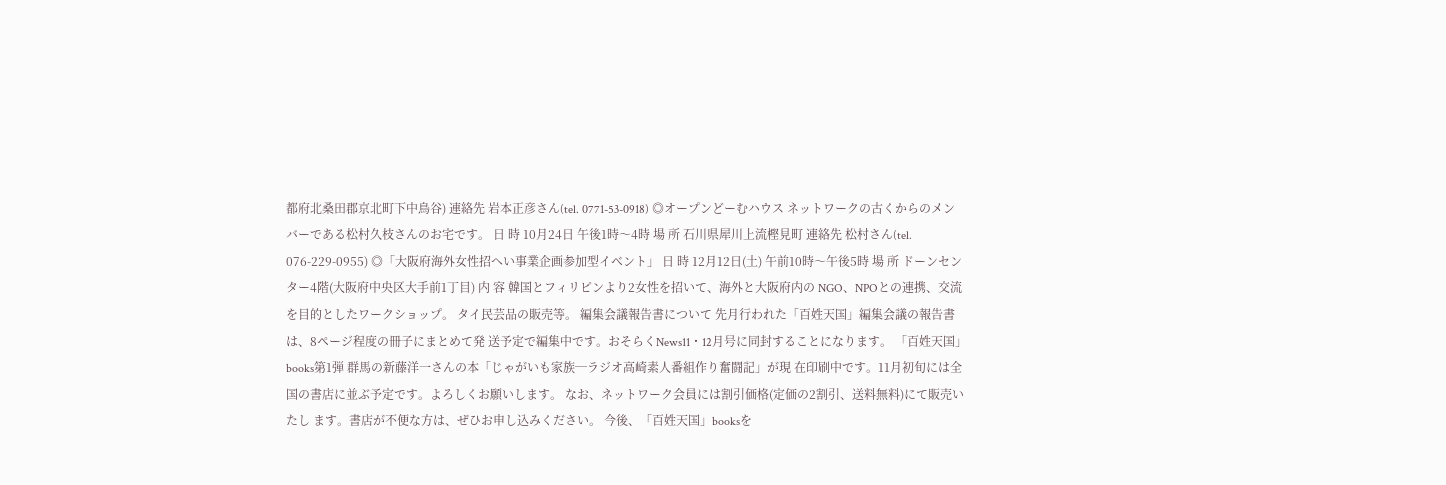都府北桑田郡京北町下中鳥谷) 連絡先 岩本正彦さん(tel. 0771-53-0918) ◎オープンどーむハウス ネットワークの古くからのメンバーである松村久枝さんのお宅です。 日 時 10月24日 午後1時〜4時 場 所 石川県犀川上流樫見町 連絡先 松村さん(tel. 076-229-0955) ◎「大阪府海外女性招へい事業企画参加型イベント」 日 時 12月12日(土) 午前10時〜午後5時 場 所 ドーンセンター4階(大阪府中央区大手前1丁目) 内 容 韓国とフィリピンより2女性を招いて、海外と大阪府内の NGO、NPOとの連携、交流を目的としたワークショップ。 タイ民芸品の販売等。 編集会議報告書について 先月行われた「百姓天国」編集会議の報告書は、8ページ程度の冊子にまとめて発 送予定で編集中です。おそらくNews11・12月号に同封することになります。 「百姓天国」books第1弾 群馬の新藤洋一さんの本「じゃがいも家族─ラジオ高崎素人番組作り奮闘記」が現 在印刷中です。11月初旬には全国の書店に並ぶ予定です。よろしくお願いします。 なお、ネットワーク会員には割引価格(定価の2割引、送料無料)にて販売いたし ます。書店が不便な方は、ぜひお申し込みください。 今後、「百姓天国」booksを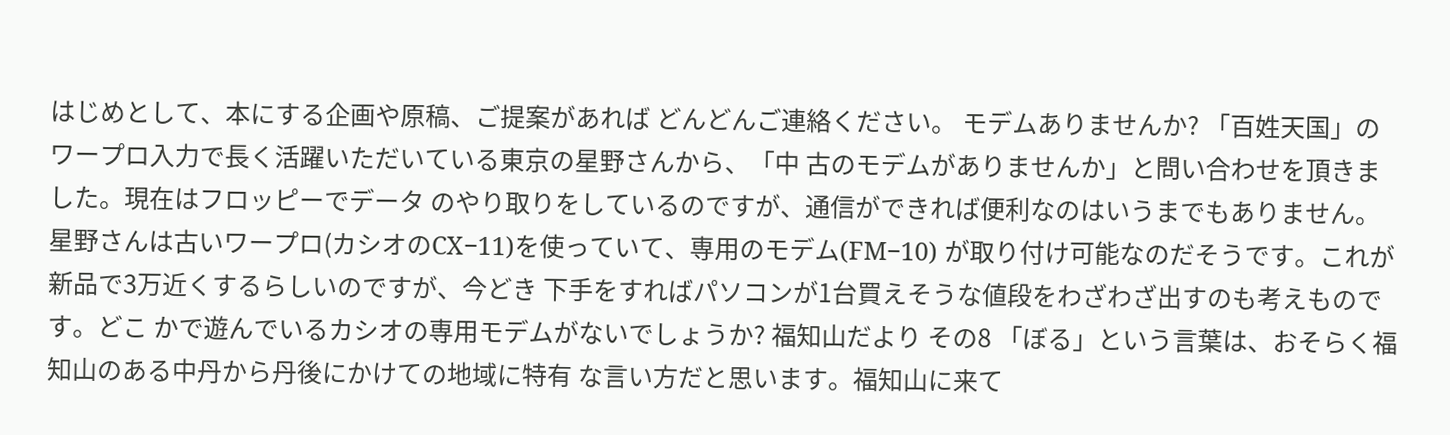はじめとして、本にする企画や原稿、ご提案があれば どんどんご連絡ください。 モデムありませんか? 「百姓天国」のワープロ入力で長く活躍いただいている東京の星野さんから、「中 古のモデムがありませんか」と問い合わせを頂きました。現在はフロッピーでデータ のやり取りをしているのですが、通信ができれば便利なのはいうまでもありません。 星野さんは古いワープロ(カシオのCX−11)を使っていて、専用のモデム(FM−10) が取り付け可能なのだそうです。これが新品で3万近くするらしいのですが、今どき 下手をすればパソコンが1台買えそうな値段をわざわざ出すのも考えものです。どこ かで遊んでいるカシオの専用モデムがないでしょうか? 福知山だより その8 「ぼる」という言葉は、おそらく福知山のある中丹から丹後にかけての地域に特有 な言い方だと思います。福知山に来て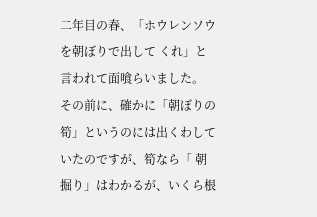二年目の春、「ホウレンソウを朝ぼりで出して くれ」と言われて面喰らいました。 その前に、確かに「朝ぼりの筍」というのには出くわしていたのですが、筍なら「 朝掘り」はわかるが、いくら根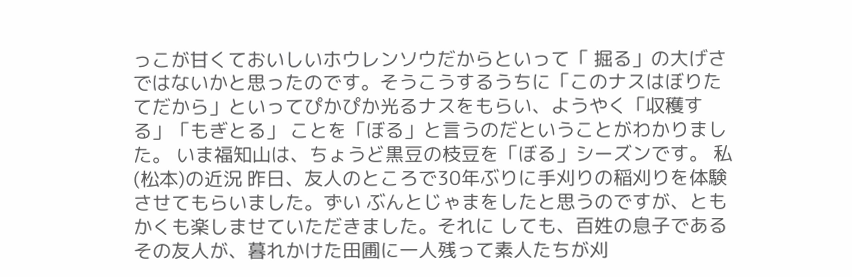っこが甘くておいしいホウレンソウだからといって「 掘る」の大げさではないかと思ったのです。そうこうするうちに「このナスはぼりた てだから」といってぴかぴか光るナスをもらい、ようやく「収穫する」「もぎとる」 ことを「ぼる」と言うのだということがわかりました。 いま福知山は、ちょうど黒豆の枝豆を「ぼる」シーズンです。 私(松本)の近況 昨日、友人のところで30年ぶりに手刈りの稲刈りを体験させてもらいました。ずい ぶんとじゃまをしたと思うのですが、ともかくも楽しませていただきました。それに しても、百姓の息子であるその友人が、暮れかけた田圃に一人残って素人たちが刈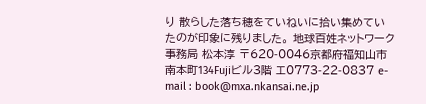り 散らした落ち穂をていねいに拾い集めていたのが印象に残りました。 地球百姓ネットワーク事務局 松本淳 〒620-0046京都府福知山市南本町134Fujiビル3階 エ0773-22-0837 e-mail : book@mxa.nkansai.ne.jp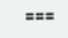===